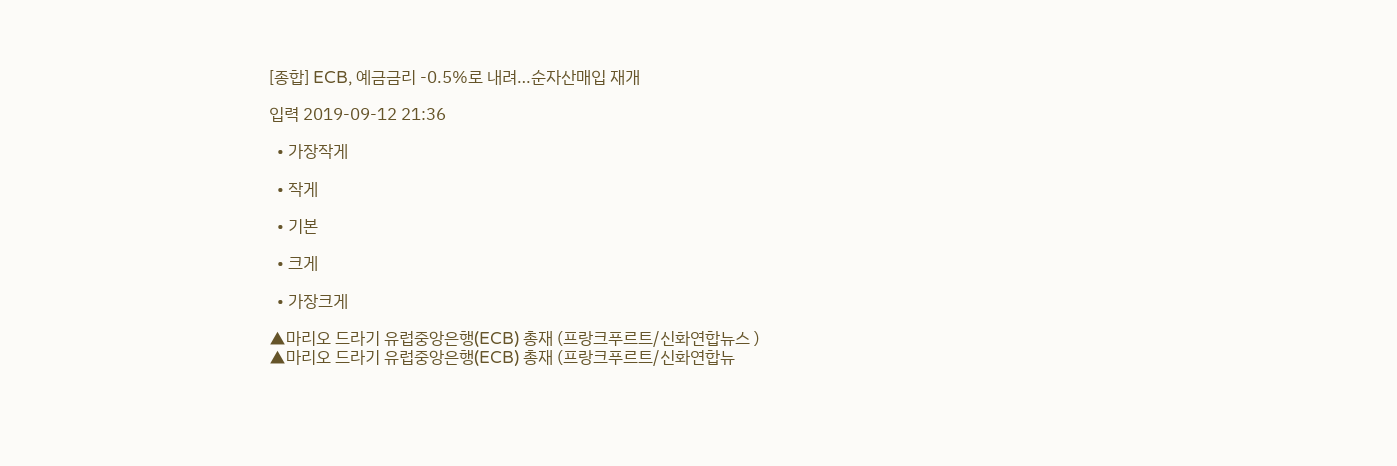[종합] ECB, 예금금리 -0.5%로 내려…순자산매입 재개

입력 2019-09-12 21:36

  • 가장작게

  • 작게

  • 기본

  • 크게

  • 가장크게

▲마리오 드라기 유럽중앙은행(ECB) 총재 (프랑크푸르트/신화연합뉴스 )
▲마리오 드라기 유럽중앙은행(ECB) 총재 (프랑크푸르트/신화연합뉴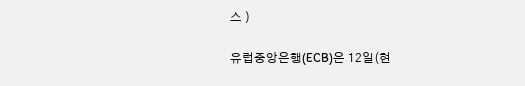스 )

유럽중앙은행(ECB)은 12일(현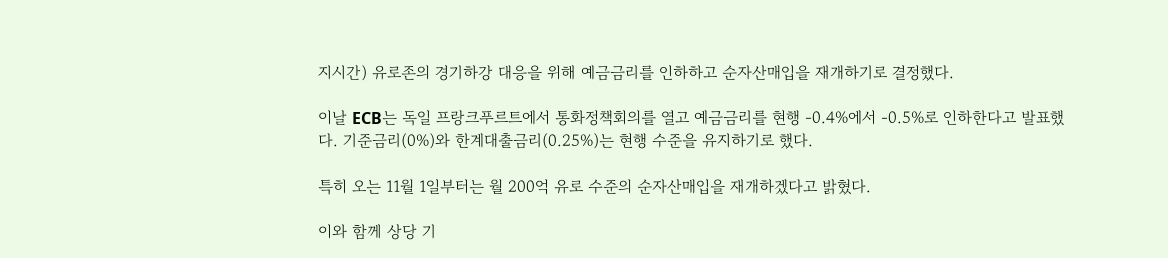지시간) 유로존의 경기하강 대응을 위해 예금금리를 인하하고 순자산매입을 재개하기로 결정했다.

이날 ECB는 독일 프랑크푸르트에서 통화정책회의를 열고 예금금리를 현행 -0.4%에서 -0.5%로 인하한다고 발표했다. 기준금리(0%)와 한계대출금리(0.25%)는 현행 수준을 유지하기로 했다.

특히 오는 11월 1일부터는 월 200억 유로 수준의 순자산매입을 재개하겠다고 밝혔다.

이와 함께 상당 기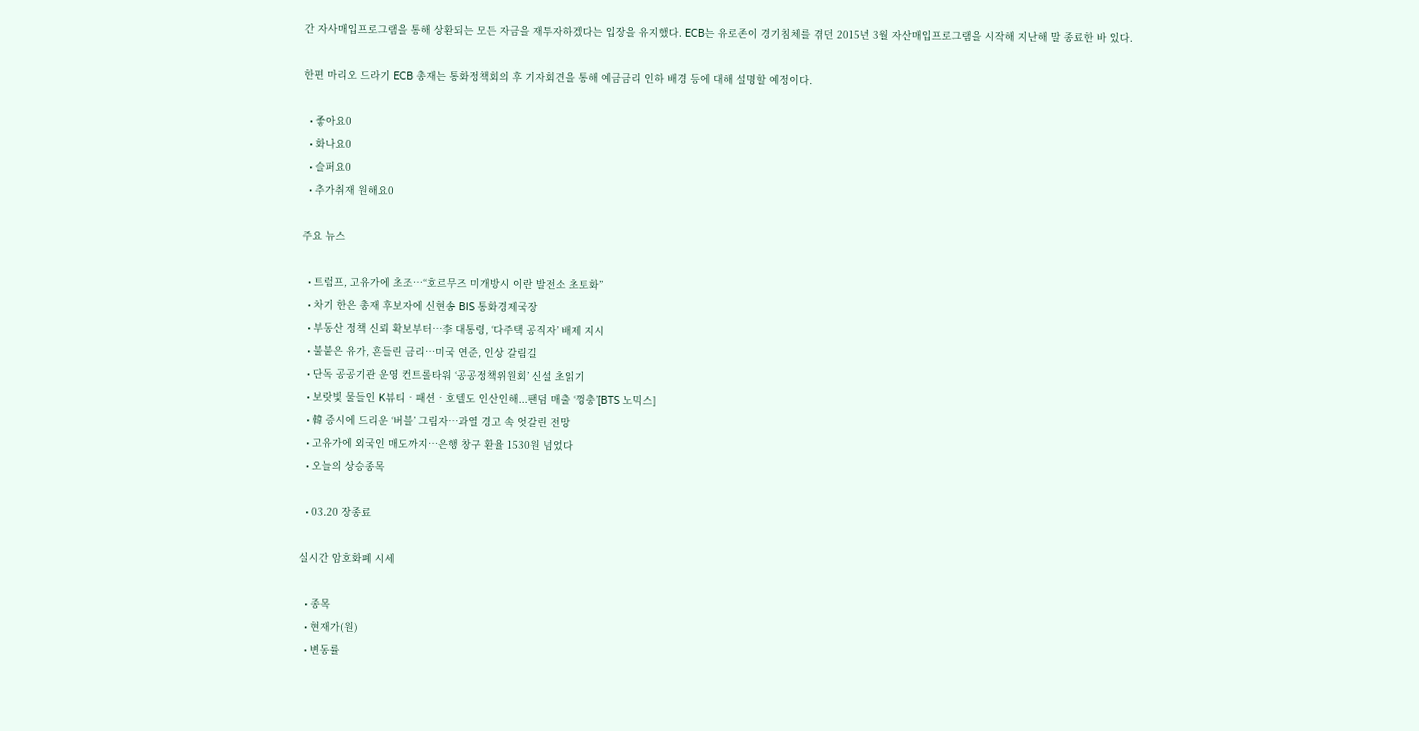간 자사매입프로그램을 통해 상환되는 모든 자금을 재투자하겠다는 입장을 유지했다. ECB는 유로존이 경기침체를 겪던 2015년 3월 자산매입프로그램을 시작해 지난해 말 종료한 바 있다.

한편 마리오 드라기 ECB 총재는 통화정책회의 후 기자회견을 통해 예금금리 인하 배경 등에 대해 설명할 예정이다.

  • 좋아요0
  • 화나요0
  • 슬퍼요0
  • 추가취재 원해요0

주요 뉴스

  • 트럼프, 고유가에 초조…“호르무즈 미개방시 이란 발전소 초토화”
  • 차기 한은 총재 후보자에 신현송 BIS 통화경제국장
  • 부동산 정책 신뢰 확보부터⋯李 대통령, ‘다주택 공직자’ 배제 지시
  • 불붙은 유가, 흔들린 금리…미국 연준, 인상 갈림길
  • 단독 공공기관 운영 컨트롤타워 ‘공공정책위원회’ 신설 초읽기
  • 보랏빛 물들인 K뷰티‧패션‧호텔도 인산인해...팬덤 매출 ‘껑충’[BTS 노믹스]
  • 韓 증시에 드리운 ‘버블’ 그림자…과열 경고 속 엇갈린 전망
  • 고유가에 외국인 매도까지⋯은행 창구 환율 1530원 넘었다
  • 오늘의 상승종목

  • 03.20 장종료

실시간 암호화폐 시세

  • 종목
  • 현재가(원)
  • 변동률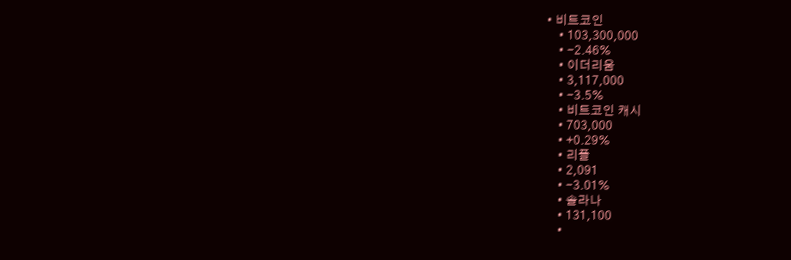• 비트코인
    • 103,300,000
    • -2.46%
    • 이더리움
    • 3,117,000
    • -3.5%
    • 비트코인 캐시
    • 703,000
    • +0.29%
    • 리플
    • 2,091
    • -3.01%
    • 솔라나
    • 131,100
    •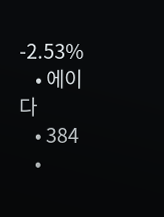-2.53%
    • 에이다
    • 384
    •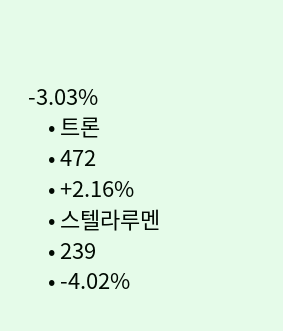-3.03%
    • 트론
    • 472
    • +2.16%
    • 스텔라루멘
    • 239
    • -4.02%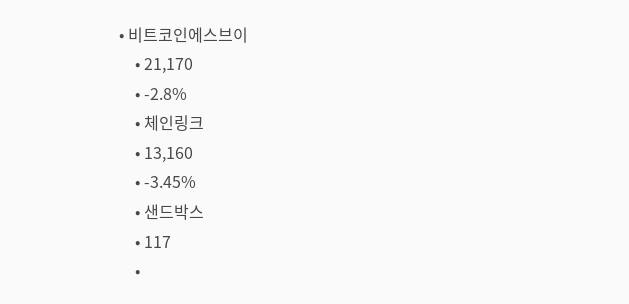• 비트코인에스브이
    • 21,170
    • -2.8%
    • 체인링크
    • 13,160
    • -3.45%
    • 샌드박스
    • 117
    •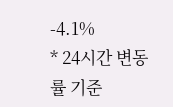-4.1%
* 24시간 변동률 기준